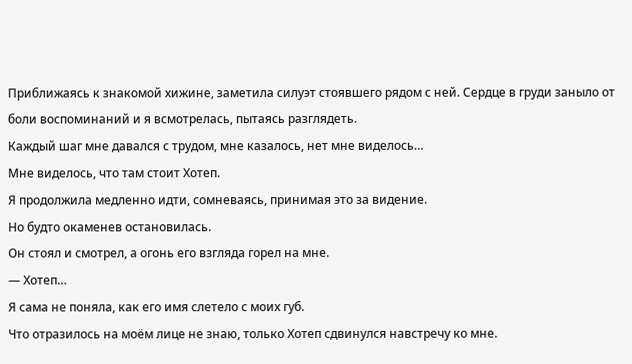Приближаясь к знакомой хижине, заметила силуэт стоявшего рядом с ней. Сердце в груди заныло от боли воспоминаний и я всмотрелась, пытаясь разглядеть.
Каждый шаг мне давался с трудом, мне казалось, нет мне виделось…
Мне виделось, что там стоит Хотеп.
Я продолжила медленно идти, сомневаясь, принимая это за видение.
Но будто окаменев остановилась.
Он стоял и смотрел, а огонь его взгляда горел на мне.
— Хотеп…
Я сама не поняла, как его имя слетело с моих губ.
Что отразилось на моём лице не знаю, только Хотеп сдвинулся навстречу ко мне.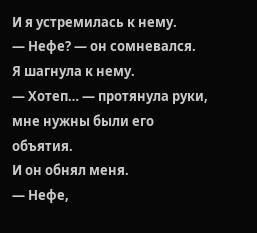И я устремилась к нему.
— Нефе? — он сомневался.
Я шагнула к нему.
— Хотеп… — протянула руки, мне нужны были его объятия.
И он обнял меня.
— Нефе,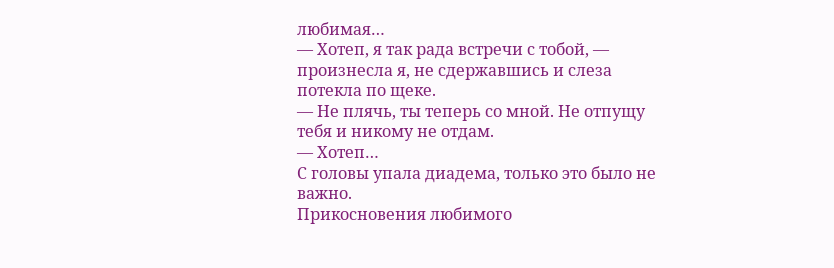любимая…
— Хотеп, я так рада встречи с тобой, — произнесла я, не сдержавшись и слеза потекла по щеке.
— Не плячь, ты теперь со мной. Не отпущу тебя и никому не отдам.
— Хотеп…
С головы упала диадема, только это было не важно.
Прикосновения любимого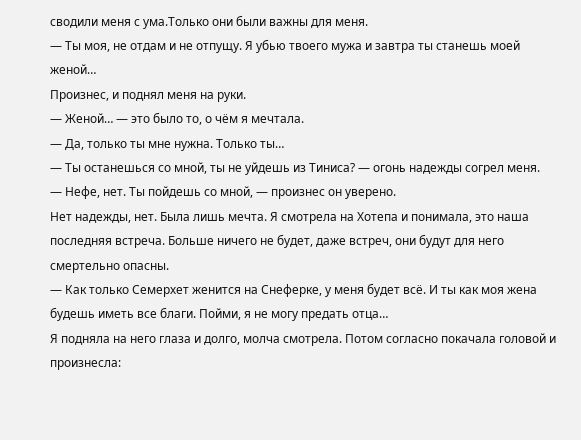сводили меня с ума.Только они были важны для меня.
— Ты моя, не отдам и не отпущу. Я убью твоего мужа и завтра ты станешь моей женой…
Произнес, и поднял меня на руки.
— Женой… — это было то, о чём я мечтала.
— Да, только ты мне нужна. Только ты…
— Ты останешься со мной, ты не уйдешь из Тиниса? — огонь надежды согрел меня.
— Нефе, нет. Ты пойдешь со мной, — произнес он уверено.
Нет надежды, нет. Была лишь мечта. Я смотрела на Хотепа и понимала, это наша последняя встреча. Больше ничего не будет, даже встреч, они будут для него смертельно опасны.
— Как только Семерхет женится на Снеферке, у меня будет всё. И ты как моя жена будешь иметь все благи. Пойми, я не могу предать отца…
Я подняла на него глаза и долго, молча смотрела. Потом согласно покачала головой и произнесла: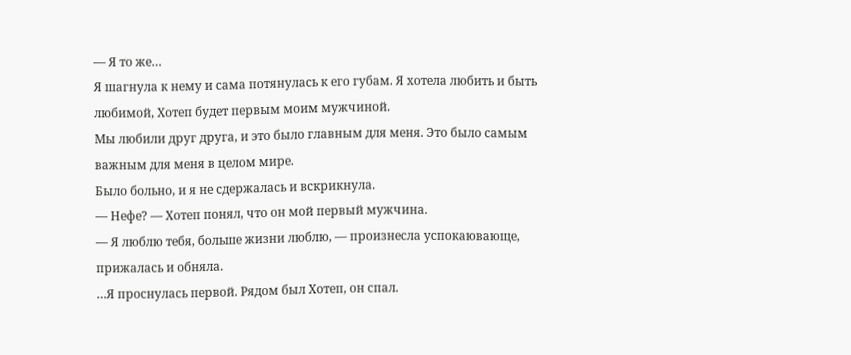— Я то же…
Я шагнула к нему и сама потянулась к его губам. Я хотела любить и быть любимой, Хотеп будет первым моим мужчиной.
Мы любили друг друга, и это было главным для меня. Это было самым важным для меня в целом мире.
Было больно, и я не сдержалась и вскрикнула.
— Нефе? — Хотеп понял, что он мой первый мужчина.
— Я люблю тебя, больше жизни люблю, — произнесла успокаювающе, прижалась и обняла.
…Я проснулась первой. Рядом был Хотеп, он спал.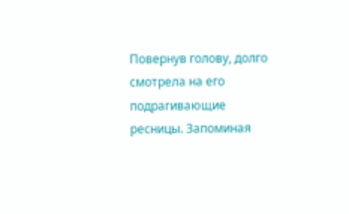Повернув голову, долго смотрела на его подрагивающие ресницы. Запоминая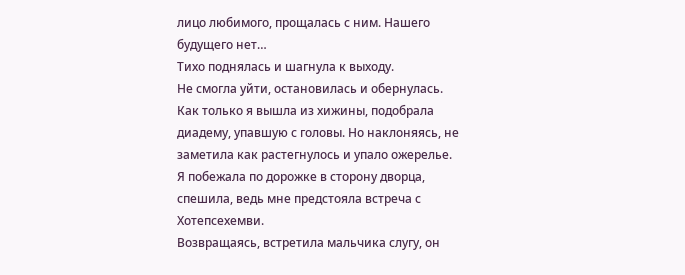лицо любимого, прощалась с ним. Нашего будущего нет…
Тихо поднялась и шагнула к выходу.
Не смогла уйти, остановилась и обернулась.
Как только я вышла из хижины, подобрала диадему, упавшую с головы. Но наклоняясь, не заметила как растегнулось и упало ожерелье.
Я побежала по дорожке в сторону дворца, спешила, ведь мне предстояла встреча с Хотепсехемви.
Возвращаясь, встретила мальчика слугу, он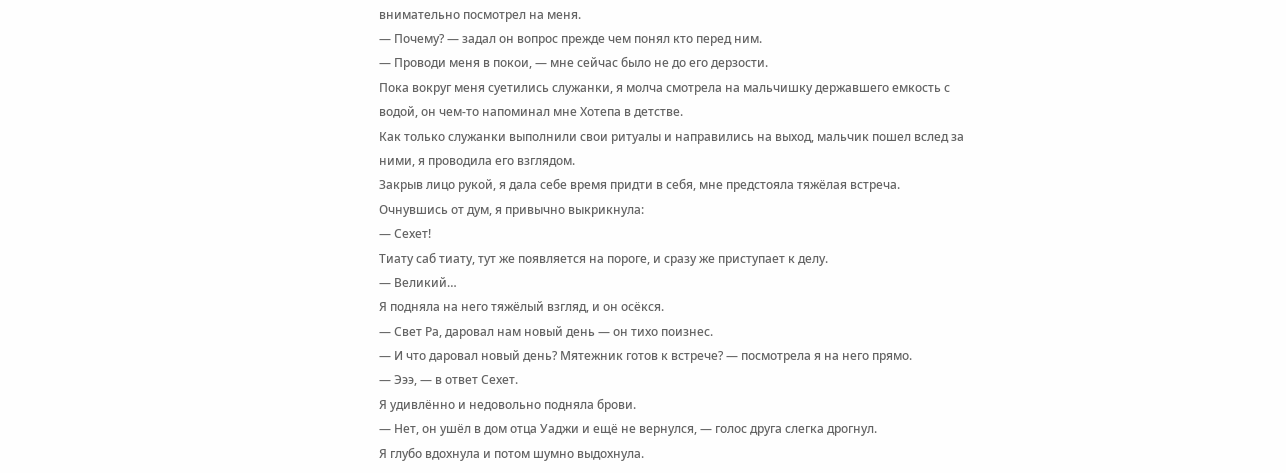внимательно посмотрел на меня.
— Почему? — задал он вопрос прежде чем понял кто перед ним.
— Проводи меня в покои, — мне сейчас было не до его дерзости.
Пока вокруг меня суетились служанки, я молча смотрела на мальчишку державшего емкость с водой, он чем-то напоминал мне Хотепа в детстве.
Как только служанки выполнили свои ритуалы и направились на выход, мальчик пошел вслед за ними, я проводила его взглядом.
Закрыв лицо рукой, я дала себе время придти в себя, мне предстояла тяжёлая встреча.
Очнувшись от дум, я привычно выкрикнула:
— Сехет!
Тиату саб тиату, тут же появляется на пороге, и сразу же приступает к делу.
— Великий…
Я подняла на него тяжёлый взгляд, и он осёкся.
— Свет Ра, даровал нам новый день — он тихо поизнес.
— И что даровал новый день? Мятежник готов к встрече? — посмотрела я на него прямо.
— Эээ, — в ответ Сехет.
Я удивлённо и недовольно подняла брови.
— Нет, он ушёл в дом отца Уаджи и ещё не вернулся, — голос друга слегка дрогнул.
Я глубо вдохнула и потом шумно выдохнула.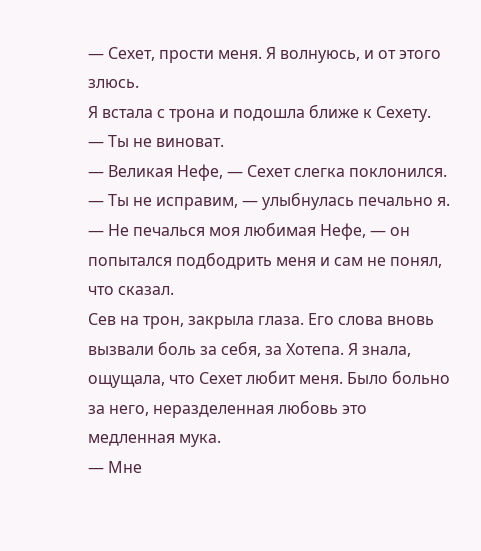— Сехет, прости меня. Я волнуюсь, и от этого злюсь.
Я встала с трона и подошла ближе к Сехету.
— Ты не виноват.
— Великая Нефе, — Сехет слегка поклонился.
— Ты не исправим, — улыбнулась печально я.
— Не печалься моя любимая Нефе, — он попытался подбодрить меня и сам не понял, что сказал.
Сев на трон, закрыла глаза. Его слова вновь вызвали боль за себя, за Хотепа. Я знала, ощущала, что Сехет любит меня. Было больно за него, неразделенная любовь это медленная мука.
— Мне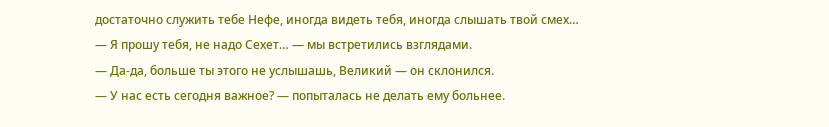достаточно служить тебе Нефе, иногда видеть тебя, иногда слышать твой смех…
— Я прошу тебя, не надо Сехет… — мы встретились взглядами.
— Да-да, больше ты этого не услышашь, Великий — он склонился.
— У нас есть сегодня важное? — попыталась не делать ему больнее.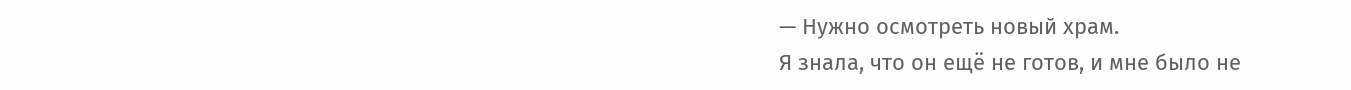— Нужно осмотреть новый храм.
Я знала, что он ещё не готов, и мне было не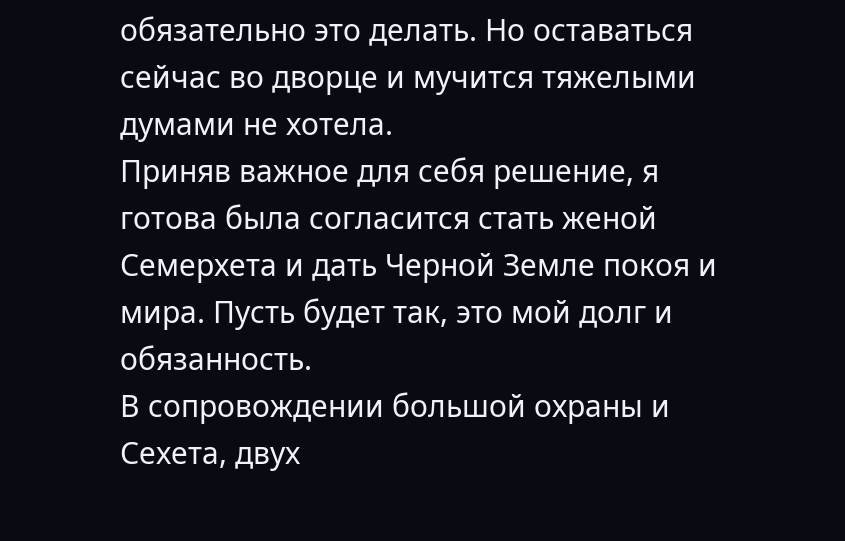обязательно это делать. Но оставаться сейчас во дворце и мучится тяжелыми думами не хотела.
Приняв важное для себя решение, я готова была согласится стать женой Семерхета и дать Черной Земле покоя и мира. Пусть будет так, это мой долг и обязанность.
В сопровождении большой охраны и Сехета, двух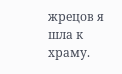жрецов я шла к храму.